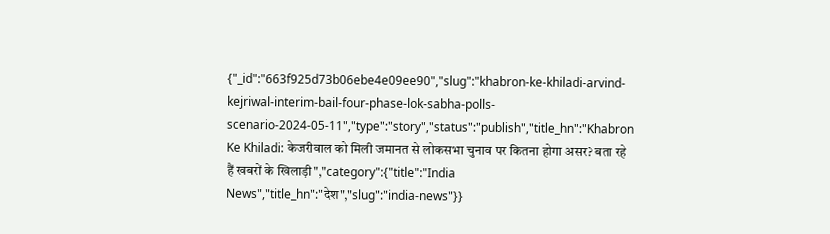{"_id":"663f925d73b06ebe4e09ee90","slug":"khabron-ke-khiladi-arvind-kejriwal-interim-bail-four-phase-lok-sabha-polls-scenario-2024-05-11","type":"story","status":"publish","title_hn":"Khabron Ke Khiladi: केजरीवाल को मिली जमानत से लोकसभा चुनाव पर कितना होगा असर? बता रहे हैं खबरों के खिलाड़ी","category":{"title":"India News","title_hn":"देश","slug":"india-news"}}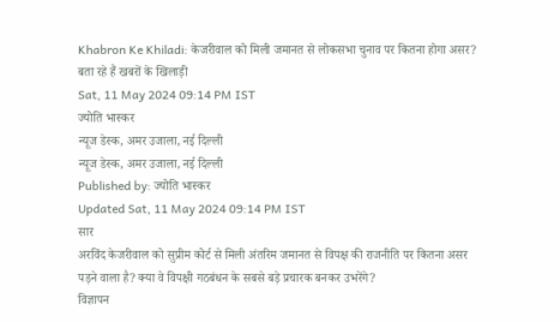Khabron Ke Khiladi: केजरीवाल को मिली जमानत से लोकसभा चुनाव पर कितना होगा असर? बता रहे हैं खबरों के खिलाड़ी
Sat, 11 May 2024 09:14 PM IST
ज्योति भास्कर
न्यूज डेस्क, अमर उजाला, नई दिल्ली
न्यूज डेस्क, अमर उजाला, नई दिल्ली
Published by: ज्योति भास्कर
Updated Sat, 11 May 2024 09:14 PM IST
सार
अरविंद केजरीवाल को सुप्रीम कोर्ट से मिली अंतरिम जमानत से विपक्ष की राजनीति पर कितना असर पड़ने वाला है? क्या वे विपक्षी गठबंधन के सबसे बड़े प्रचारक बनकर उभरेंगे?
विज्ञापन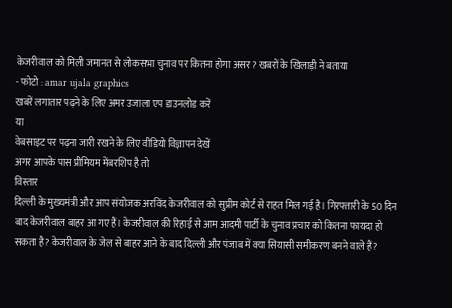केजरीवाल को मिली जमानत से लोकसभा चुनाव पर कितना होगा असर? खबरों के खिलाड़ी ने बताया
- फोटो : amar ujala graphics
खबरें लगातार पढ़ने के लिए अमर उजाला एप डाउनलोड करें
या
वेबसाइट पर पढ़ना जारी रखने के लिए वीडियो विज्ञापन देखें
अगर आपके पास प्रीमियम मेंबरशिप है तो
विस्तार
दिल्ली के मुख्यमंत्री और आप संयोजक अरविंद केजरीवाल को सुप्रीम कोर्ट से राहत मिल गई है। गिरफ्तारी के 50 दिन बाद केजरीवाल बाहर आ गए हैं। केजरीवाल की रिहाई से आम आदमी पार्टी के चुनाव प्रचार को कितना फायदा हो सकता है? केजरीवाल के जेल से बाहर आने के बाद दिल्ली और पंजाब में क्या सियासी समीकरण बनने वाले हैं?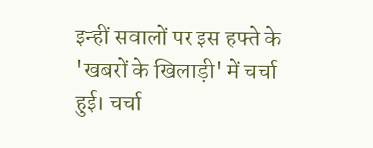इन्हीं सवालों पर इस हफ्ते के 'खबरों के खिलाड़ी' में चर्चा हुई। चर्चा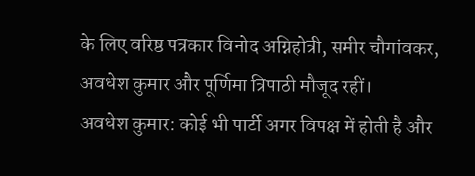के लिए वरिष्ठ पत्रकार विनोद अग्निहोत्री, समीर चौगांवकर, अवधेश कुमार और पूर्णिमा त्रिपाठी मौजूद रहीं।
अवधेश कुमार: कोई भी पार्टी अगर विपक्ष में होती है और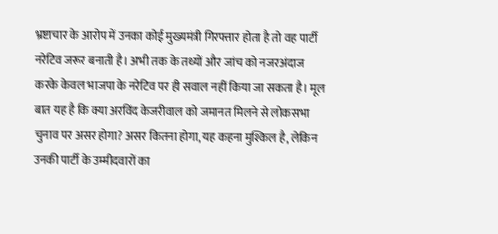भ्रष्टाचार के आरोप में उनका कोई मुख्यमंत्री गिरफ्तार होता है तो वह पार्टी नरेटिव जरूर बनाती है। अभी तक के तथ्यों और जांच को नजरअंदाज करके केवल भाजपा के नरेटिव पर ही सवाल नहीं किया जा सकता है। मूल बात यह है कि क्या अरविंद केजरीवाल को जमानत मिलने से लोकसभा चुनाव पर असर होगा? असर कितना होगा, यह कहना मुश्किल है, लेकिन उनकी पार्टी के उम्मीदवारों का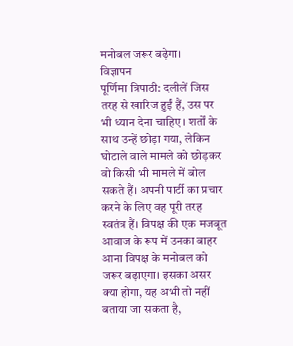मनोबल जरूर बढ़ेगा।
विज्ञापन
पूर्णिमा त्रिपाठी: दलीलें जिस तरह से खारिज हुईं हैं, उस पर भी ध्यान देना चाहिए। शर्तों के साथ उन्हें छोड़ा गया, लेकिन घोटाले वाले मामले को छोड़कर वो किसी भी मामले में बोल सकते हैं। अपनी पार्टी का प्रचार करने के लिए वह पूरी तरह स्वतंत्र हैं। विपक्ष की एक मजबूत आवाज के रूप में उनका बाहर आना विपक्ष के मनोबल को जरूर बढ़ाएगा। इसका असर क्या होगा, यह अभी तो नहीं बताया जा सकता है,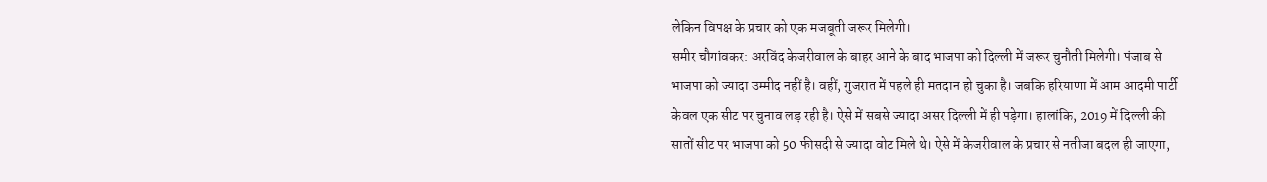लेकिन विपक्ष के प्रचार को एक मजबूती जरूर मिलेगी।
समीर चौगांवकर: अरविंद केजरीवाल के बाहर आने के बाद भाजपा को दिल्ली में जरूर चुनौती मिलेगी। पंजाब से भाजपा को ज्यादा उम्मीद नहीं है। वहीं, गुजरात में पहले ही मतदान हो चुका है। जबकि हरियाणा में आम आदमी पार्टी केवल एक सीट पर चुनाव लड़ रही है। ऐसे में सबसे ज्यादा असर दिल्ली में ही पड़ेगा। हालांकि, 2019 में दिल्ली की सातों सीट पर भाजपा को 50 फीसदी से ज्यादा वोट मिले थे। ऐसे में केजरीवाल के प्रचार से नतीजा बदल ही जाएगा,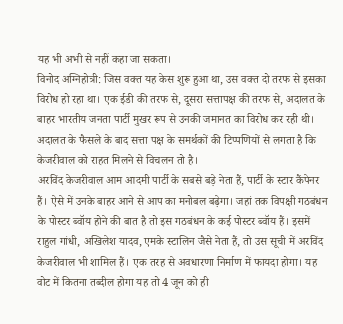यह भी अभी से नहीं कहा जा सकता।
विनोद अग्निहोत्री: जिस वक्त यह केस शुरू हुआ था, उस वक्त दो तरफ से इसका विरोध हो रहा था। एक ईडी की तरफ से, दूसरा सत्तापक्ष की तरफ से, अदालत के बाहर भारतीय जनता पार्टी मुखर रूप से उनकी जमानत का विरोध कर रही थी। अदालत के फैसले के बाद सत्ता पक्ष के समर्थकों की टिप्पणियों से लगता है कि केजरीवाल को राहत मिलने से विचलन तो है।
अरविंद केजरीवाल आम आदमी पार्टी के सबसे बड़े नेता हैं, पार्टी के स्टार कैंपेनर हैं। ऐसे में उनके बाहर आने से आप का मनोबल बढ़ेगा। जहां तक विपक्षी गठबंधन के पोस्टर ब्वॉय होने की बात है तो इस गठबंधन के कई पोस्टर ब्वॉय हैं। इसमें राहुल गांधी, अखिलेश यादव, एमके स्टालिन जैसे नेता हैं, तो उस सूची में अरविंद केजरीवाल भी शामिल हैं। एक तरह से अवधारणा निर्माण में फायदा होगा। यह वोट में कितना तब्दील होगा यह तो 4 जून को ही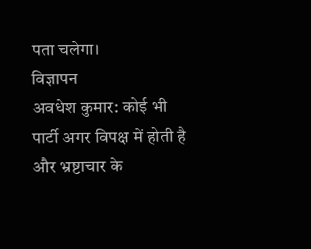पता चलेगा।
विज्ञापन
अवधेश कुमार: कोई भी पार्टी अगर विपक्ष में होती है और भ्रष्टाचार के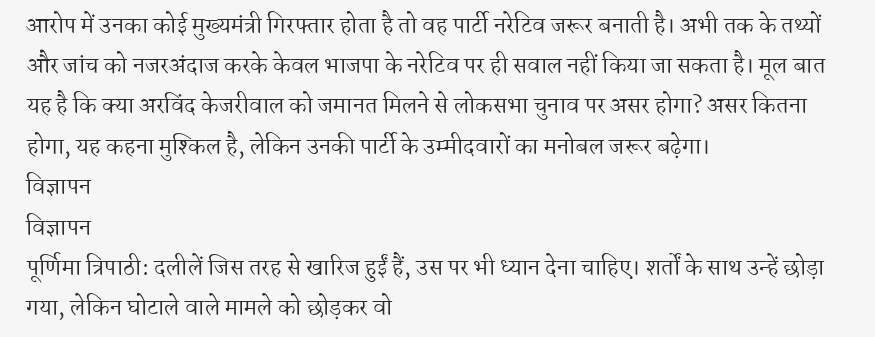आरोप में उनका कोई मुख्यमंत्री गिरफ्तार होता है तो वह पार्टी नरेटिव जरूर बनाती है। अभी तक के तथ्यों और जांच को नजरअंदाज करके केवल भाजपा के नरेटिव पर ही सवाल नहीं किया जा सकता है। मूल बात यह है कि क्या अरविंद केजरीवाल को जमानत मिलने से लोकसभा चुनाव पर असर होगा? असर कितना होगा, यह कहना मुश्किल है, लेकिन उनकी पार्टी के उम्मीदवारों का मनोबल जरूर बढ़ेगा।
विज्ञापन
विज्ञापन
पूर्णिमा त्रिपाठी: दलीलें जिस तरह से खारिज हुईं हैं, उस पर भी ध्यान देना चाहिए। शर्तों के साथ उन्हें छोड़ा गया, लेकिन घोटाले वाले मामले को छोड़कर वो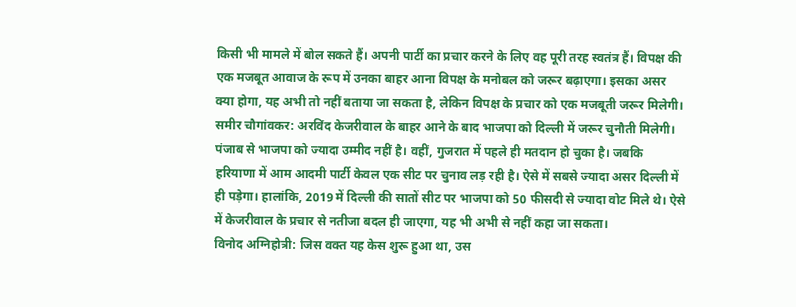किसी भी मामले में बोल सकते हैं। अपनी पार्टी का प्रचार करने के लिए वह पूरी तरह स्वतंत्र हैं। विपक्ष की एक मजबूत आवाज के रूप में उनका बाहर आना विपक्ष के मनोबल को जरूर बढ़ाएगा। इसका असर क्या होगा, यह अभी तो नहीं बताया जा सकता है, लेकिन विपक्ष के प्रचार को एक मजबूती जरूर मिलेगी।
समीर चौगांवकर: अरविंद केजरीवाल के बाहर आने के बाद भाजपा को दिल्ली में जरूर चुनौती मिलेगी। पंजाब से भाजपा को ज्यादा उम्मीद नहीं है। वहीं, गुजरात में पहले ही मतदान हो चुका है। जबकि हरियाणा में आम आदमी पार्टी केवल एक सीट पर चुनाव लड़ रही है। ऐसे में सबसे ज्यादा असर दिल्ली में ही पड़ेगा। हालांकि, 2019 में दिल्ली की सातों सीट पर भाजपा को 50 फीसदी से ज्यादा वोट मिले थे। ऐसे में केजरीवाल के प्रचार से नतीजा बदल ही जाएगा, यह भी अभी से नहीं कहा जा सकता।
विनोद अग्निहोत्री: जिस वक्त यह केस शुरू हुआ था, उस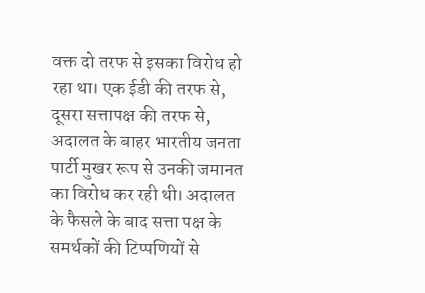वक्त दो तरफ से इसका विरोध हो रहा था। एक ईडी की तरफ से, दूसरा सत्तापक्ष की तरफ से, अदालत के बाहर भारतीय जनता पार्टी मुखर रूप से उनकी जमानत का विरोध कर रही थी। अदालत के फैसले के बाद सत्ता पक्ष के समर्थकों की टिप्पणियों से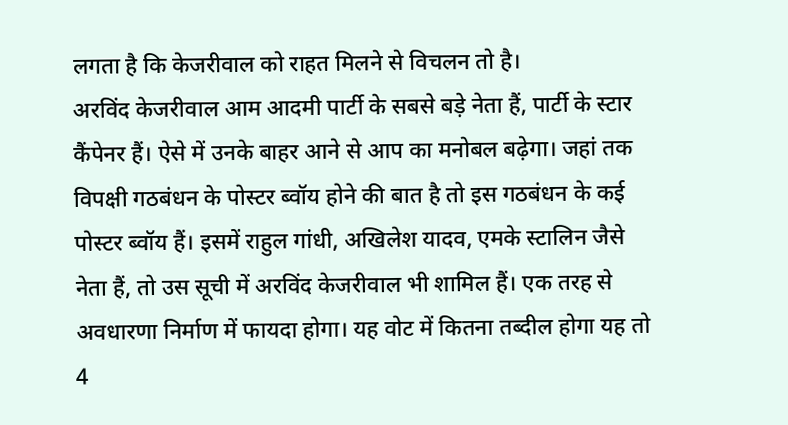लगता है कि केजरीवाल को राहत मिलने से विचलन तो है।
अरविंद केजरीवाल आम आदमी पार्टी के सबसे बड़े नेता हैं, पार्टी के स्टार कैंपेनर हैं। ऐसे में उनके बाहर आने से आप का मनोबल बढ़ेगा। जहां तक विपक्षी गठबंधन के पोस्टर ब्वॉय होने की बात है तो इस गठबंधन के कई पोस्टर ब्वॉय हैं। इसमें राहुल गांधी, अखिलेश यादव, एमके स्टालिन जैसे नेता हैं, तो उस सूची में अरविंद केजरीवाल भी शामिल हैं। एक तरह से अवधारणा निर्माण में फायदा होगा। यह वोट में कितना तब्दील होगा यह तो 4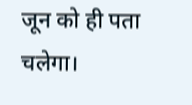जून को ही पता चलेगा।